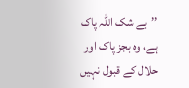’’بے شک اللہ پاک ہے، وہ بجز پاک اور حلال کے قبول نہیں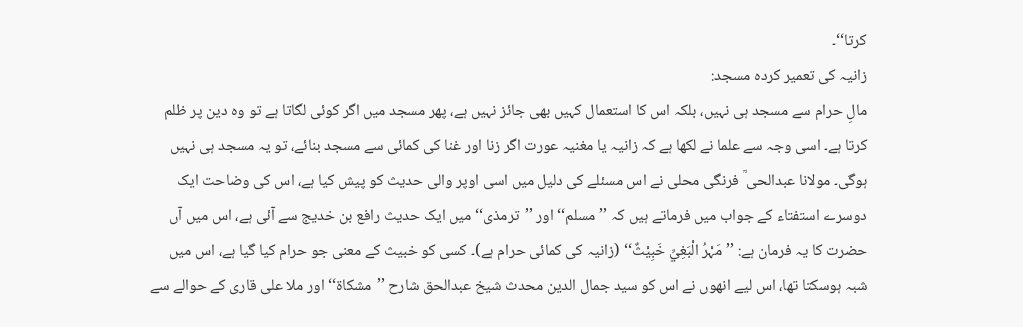کرتا‘‘۔
زانیہ کی تعمیر کردہ مسجد:
مالِ حرام سے مسجد ہی نہیں، بلکہ اس کا استعمال کہیں بھی جائز نہیں ہے، پھر مسجد میں اگر کوئی لگاتا ہے تو وہ دین پر ظلم کرتا ہے۔ اسی وجہ سے علما نے لکھا ہے کہ زانیہ یا مغنیہ عورت اگر زنا اور غنا کی کمائی سے مسجد بنائے، تو یہ مسجد ہی نہیں ہوگی۔ مولانا عبدالحی ؒ فرنگی محلی نے اس مسئلے کی دلیل میں اسی اوپر والی حدیث کو پیش کیا ہے، اس کی وضاحت ایک دوسرے استفتاء کے جواب میں فرماتے ہیں کہ ’’مسلم‘‘ اور ’’ترمذی‘‘ میں ایک حدیث رافع بن خدیج سے آئی ہے، اس میں آں حضرت کا یہ فرمان ہے: ’’مَہْرُ الْبَغِيِّ خَبِیْثٌ‘‘ (زانیہ کی کمائی حرام ہے)۔ کسی کو خبیث کے معنی جو حرام کیا گیا ہے، اس میں شبہ ہوسکتا تھا، اس لیے انھوں نے اس کو سید جمال الدین محدث شیخ عبدالحق شارح ’’مشکاۃ‘‘ اور ملا علی قاری کے حوالے سے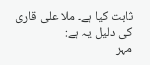ثابت کیا ہے۔ ملا علی قاری کی دلیل یہ ہے:
مہر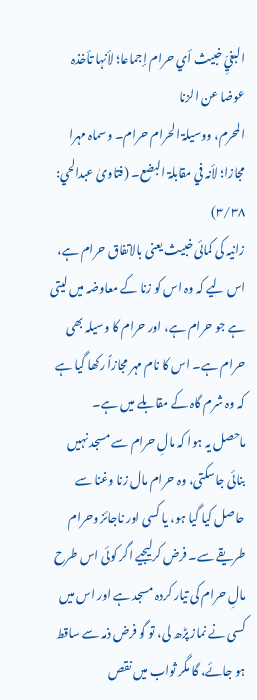البغيِّ خبیث أي حرام إجماعا؛ لأنہا تأخذہ عوضا عن الزنا
المحرم، ووسیلۃ الحرام حرام۔ وسماہ مہرا مجازا؛ لأنہ في مقابلۃ البضع۔ (فتاویٰ عبدالحي: ۳/۳۸)
زانیہ کی کمائی خبیث یعنی بالاتفاق حرام ہے، اس لیے کہ وہ اس کو زنا کے معاوضہ میں لیتی ہے جو حرام ہے، اور حرام کا وسیلہ بھی حرام ہے۔ اس کا نام مہر مجازاً رکھا گیا ہے کہ وہ شرم گاہ کے مقابلے میں ہے۔
ماحصل یہ ہوا کہ مالِ حرام سے مسجد نہیں بنائی جاسکتی، وہ حرام مال زنا وغنا سے حاصل کیا گیا ہو، یا کسی اور ناجائز وحرام طریقے سے۔ فرض کرلیجیے اگر کوئی اس طرح مالِ حرام کی تیار کردہ مسجد ہے اور اس میں کسی نے نماز پڑھ لی، تو گو فرض ذمہ سے ساقط ہو جائے، گا مگر ثواب میں نقص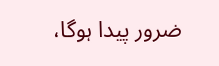ضرور پیدا ہوگا،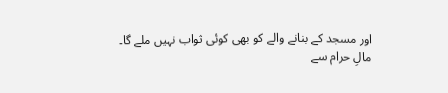اور مسجد کے بنانے والے کو بھی کوئی ثواب نہیں ملے گا۔
مالِ حرام سے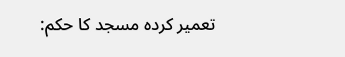تعمیر کردہ مسجد کا حکم: